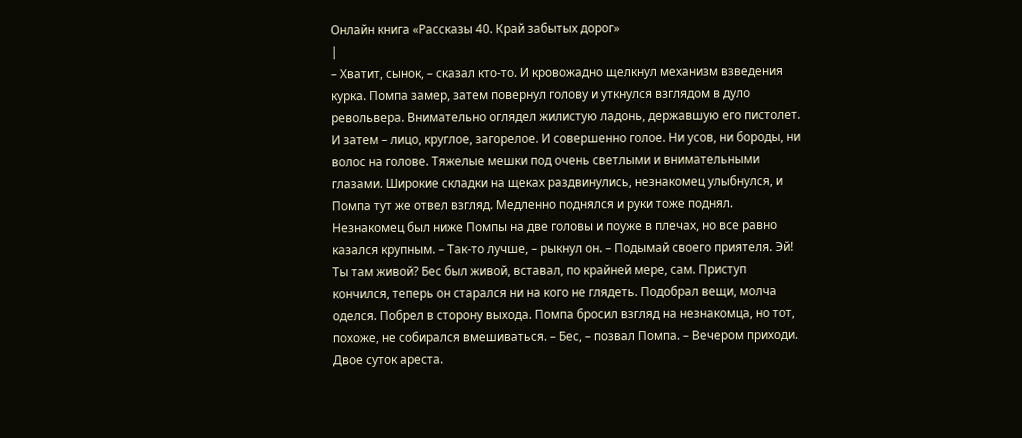Онлайн книга «Рассказы 40. Край забытых дорог»
|
– Хватит, сынок, – сказал кто-то. И кровожадно щелкнул механизм взведения курка. Помпа замер, затем повернул голову и уткнулся взглядом в дуло револьвера. Внимательно оглядел жилистую ладонь, державшую его пистолет. И затем – лицо, круглое, загорелое. И совершенно голое. Ни усов, ни бороды, ни волос на голове. Тяжелые мешки под очень светлыми и внимательными глазами. Широкие складки на щеках раздвинулись, незнакомец улыбнулся, и Помпа тут же отвел взгляд. Медленно поднялся и руки тоже поднял. Незнакомец был ниже Помпы на две головы и поуже в плечах, но все равно казался крупным. – Так-то лучше, – рыкнул он. – Подымай своего приятеля. Эй! Ты там живой? Бес был живой, вставал, по крайней мере, сам. Приступ кончился, теперь он старался ни на кого не глядеть. Подобрал вещи, молча оделся. Побрел в сторону выхода. Помпа бросил взгляд на незнакомца, но тот, похоже, не собирался вмешиваться. – Бес, – позвал Помпа. – Вечером приходи. Двое суток ареста.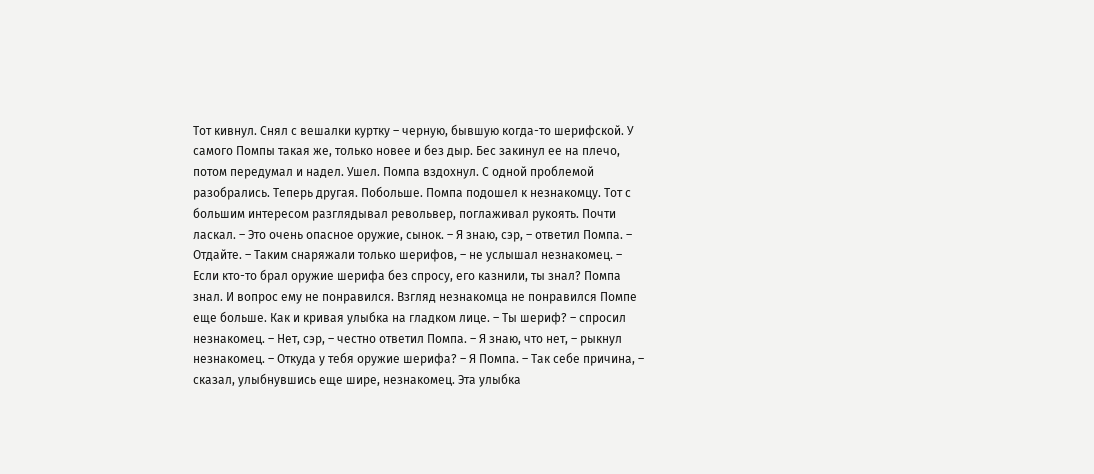Тот кивнул. Снял с вешалки куртку – черную, бывшую когда-то шерифской. У самого Помпы такая же, только новее и без дыр. Бес закинул ее на плечо, потом передумал и надел. Ушел. Помпа вздохнул. С одной проблемой разобрались. Теперь другая. Побольше. Помпа подошел к незнакомцу. Тот с большим интересом разглядывал револьвер, поглаживал рукоять. Почти ласкал. – Это очень опасное оружие, сынок. – Я знаю, сэр, – ответил Помпа. – Отдайте. – Таким снаряжали только шерифов, – не услышал незнакомец. – Если кто-то брал оружие шерифа без спросу, его казнили, ты знал? Помпа знал. И вопрос ему не понравился. Взгляд незнакомца не понравился Помпе еще больше. Как и кривая улыбка на гладком лице. – Ты шериф? – спросил незнакомец. – Нет, сэр, – честно ответил Помпа. – Я знаю, что нет, – рыкнул незнакомец. – Откуда у тебя оружие шерифа? – Я Помпа. – Так себе причина, – сказал, улыбнувшись еще шире, незнакомец. Эта улыбка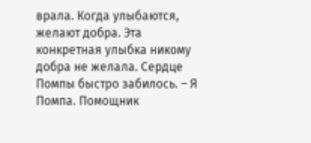врала. Когда улыбаются, желают добра. Эта конкретная улыбка никому добра не желала. Сердце Помпы быстро забилось. – Я Помпа. Помощник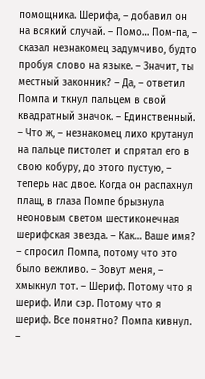помощника. Шерифа, – добавил он на всякий случай. – Помо… Пом-па, – сказал незнакомец задумчиво, будто пробуя слово на языке. – Значит, ты местный законник? – Да, – ответил Помпа и ткнул пальцем в свой квадратный значок. – Единственный. – Что ж, – незнакомец лихо крутанул на пальце пистолет и спрятал его в свою кобуру, до этого пустую, – теперь нас двое. Когда он распахнул плащ, в глаза Помпе брызнула неоновым светом шестиконечная шерифская звезда. – Как… Ваше имя? – спросил Помпа, потому что это было вежливо. – Зовут меня, – хмыкнул тот. – Шериф. Потому что я шериф. Или сэр. Потому что я шериф. Все понятно? Помпа кивнул. –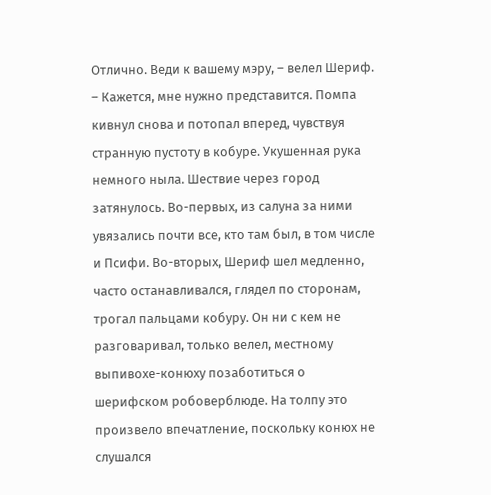Отлично. Веди к вашему мэру, – велел Шериф. – Кажется, мне нужно представится. Помпа кивнул снова и потопал вперед, чувствуя странную пустоту в кобуре. Укушенная рука немного ныла. Шествие через город затянулось. Во-первых, из салуна за ними увязались почти все, кто там был, в том числе и Псифи. Во-вторых, Шериф шел медленно, часто останавливался, глядел по сторонам, трогал пальцами кобуру. Он ни с кем не разговаривал, только велел, местному выпивохе-конюху позаботиться о шерифском робоверблюде. На толпу это произвело впечатление, поскольку конюх не слушался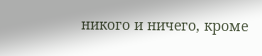никого и ничего, кроме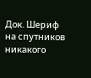Док. Шериф на спутников никакого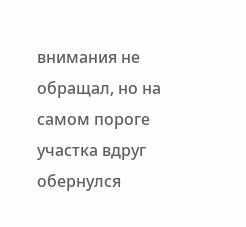внимания не обращал, но на самом пороге участка вдруг обернулся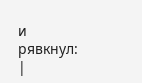и рявкнул: |